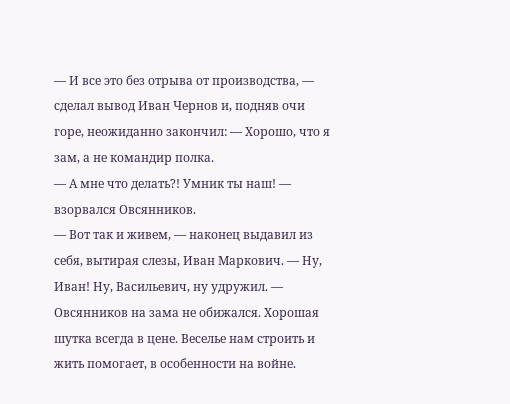— И все это без отрыва от производства, — сделал вывод Иван Чернов и, подняв очи горе, неожиданно закончил: — Хорошо, что я зам, а не командир полка.
— А мне что делать?! Умник ты наш! — взорвался Овсянников.
— Вот так и живем, — наконец выдавил из себя, вытирая слезы, Иван Маркович. — Ну, Иван! Ну, Васильевич, ну удружил. — Овсянников на зама не обижался. Хорошая шутка всегда в цене. Веселье нам строить и жить помогает, в особенности на войне.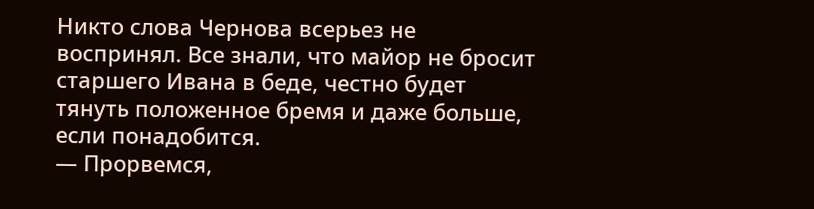Никто слова Чернова всерьез не воспринял. Все знали, что майор не бросит старшего Ивана в беде, честно будет тянуть положенное бремя и даже больше, если понадобится.
— Прорвемся,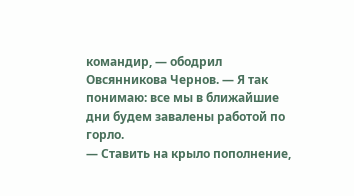командир, — ободрил Овсянникова Чернов. — Я так понимаю: все мы в ближайшие дни будем завалены работой по горло.
— Ставить на крыло пополнение,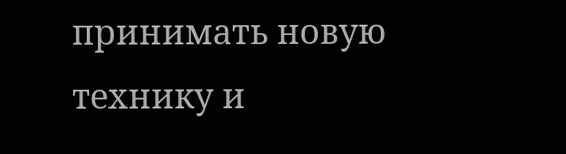принимать новую технику и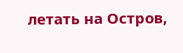летать на Остров,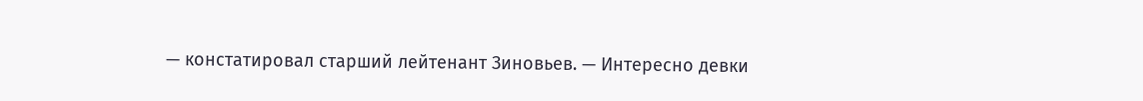— констатировал старший лейтенант Зиновьев. — Интересно девки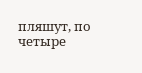пляшут, по четыре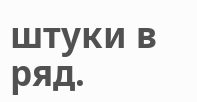штуки в ряд.